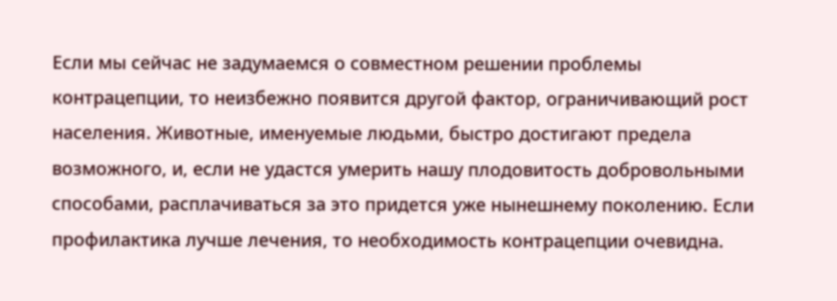Если мы сейчас не задумаемся о совместном решении проблемы контрацепции, то неизбежно появится другой фактор, ограничивающий рост населения. Животные, именуемые людьми, быстро достигают предела возможного, и, если не удастся умерить нашу плодовитость добровольными способами, расплачиваться за это придется уже нынешнему поколению. Если профилактика лучше лечения, то необходимость контрацепции очевидна.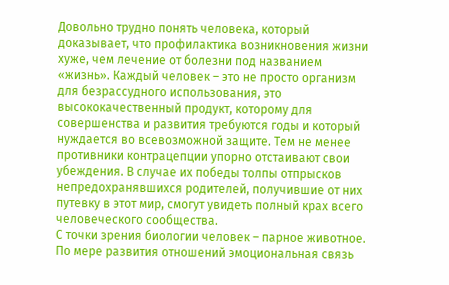Довольно трудно понять человека, который доказывает, что профилактика возникновения жизни хуже, чем лечение от болезни под названием «жизнь». Каждый человек – это не просто организм для безрассудного использования, это высококачественный продукт, которому для совершенства и развития требуются годы и который нуждается во всевозможной защите. Тем не менее противники контрацепции упорно отстаивают свои убеждения. В случае их победы толпы отпрысков непредохранявшихся родителей, получившие от них путевку в этот мир, смогут увидеть полный крах всего человеческого сообщества.
С точки зрения биологии человек – парное животное. По мере развития отношений эмоциональная связь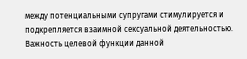между потенциальными супругами стимулируется и подкрепляется взаимной сексуальной деятельностью. Важность целевой функции данной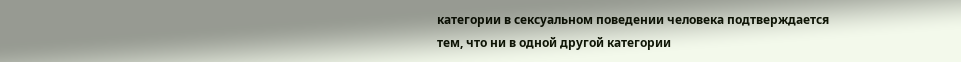категории в сексуальном поведении человека подтверждается тем, что ни в одной другой категории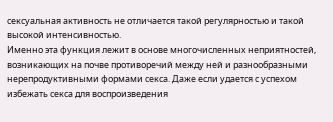сексуальная активность не отличается такой регулярностью и такой высокой интенсивностью.
Именно эта функция лежит в основе многочисленных неприятностей, возникающих на почве противоречий между ней и разнообразными нерепродуктивными формами секса. Даже если удается с успехом избежать секса для воспроизведения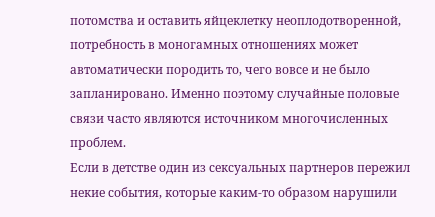потомства и оставить яйцеклетку неоплодотворенной, потребность в моногамных отношениях может автоматически породить то, чего вовсе и не было запланировано. Именно поэтому случайные половые связи часто являются источником многочисленных проблем.
Если в детстве один из сексуальных партнеров пережил некие события, которые каким-то образом нарушили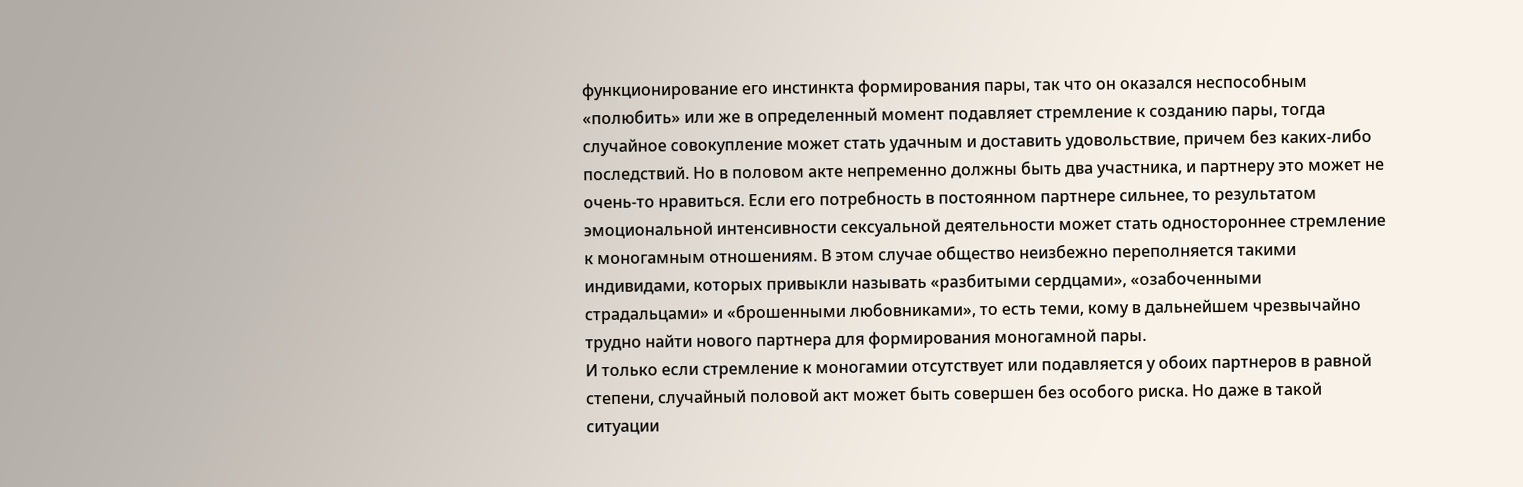функционирование его инстинкта формирования пары, так что он оказался неспособным «полюбить» или же в определенный момент подавляет стремление к созданию пары, тогда случайное совокупление может стать удачным и доставить удовольствие, причем без каких-либо последствий. Но в половом акте непременно должны быть два участника, и партнеру это может не очень-то нравиться. Если его потребность в постоянном партнере сильнее, то результатом эмоциональной интенсивности сексуальной деятельности может стать одностороннее стремление к моногамным отношениям. В этом случае общество неизбежно переполняется такими индивидами, которых привыкли называть «разбитыми сердцами», «озабоченными страдальцами» и «брошенными любовниками», то есть теми, кому в дальнейшем чрезвычайно трудно найти нового партнера для формирования моногамной пары.
И только если стремление к моногамии отсутствует или подавляется у обоих партнеров в равной степени, случайный половой акт может быть совершен без особого риска. Но даже в такой ситуации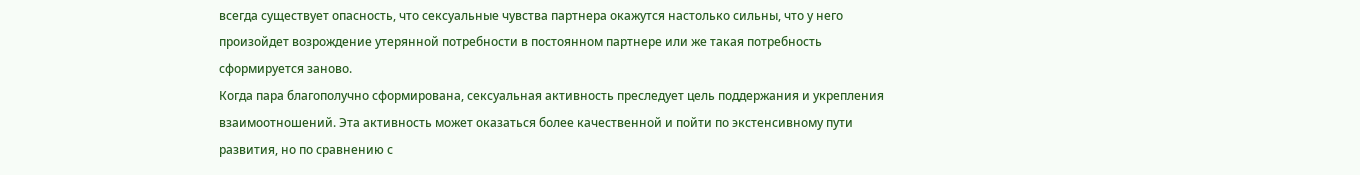всегда существует опасность, что сексуальные чувства партнера окажутся настолько сильны, что у него произойдет возрождение утерянной потребности в постоянном партнере или же такая потребность сформируется заново.
Когда пара благополучно сформирована, сексуальная активность преследует цель поддержания и укрепления взаимоотношений. Эта активность может оказаться более качественной и пойти по экстенсивному пути развития, но по сравнению с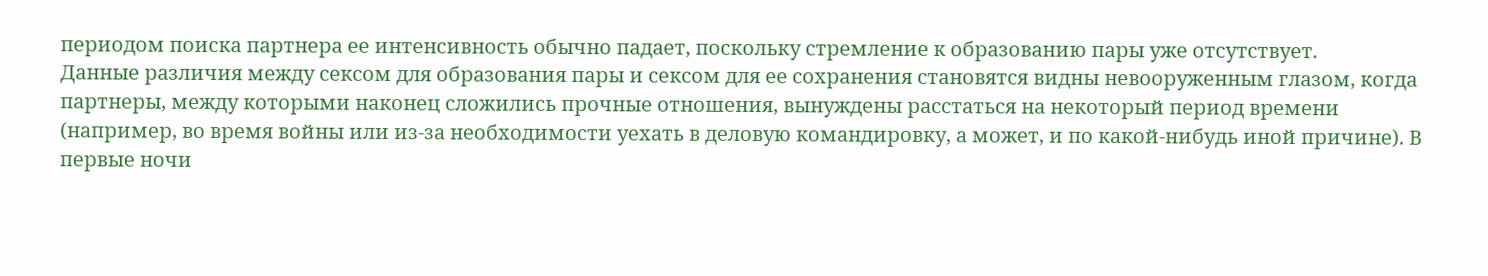периодом поиска партнера ее интенсивность обычно падает, поскольку стремление к образованию пары уже отсутствует.
Данные различия между сексом для образования пары и сексом для ее сохранения становятся видны невооруженным глазом, когда партнеры, между которыми наконец сложились прочные отношения, вынуждены расстаться на некоторый период времени (например, во время войны или из-за необходимости уехать в деловую командировку, а может, и по какой-нибудь иной причине). В первые ночи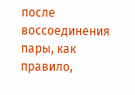после воссоединения пары, как правило,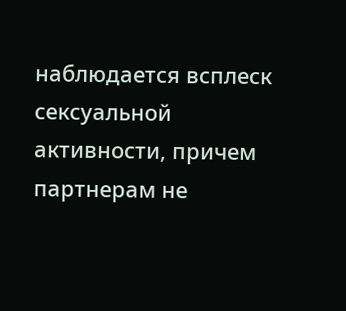наблюдается всплеск сексуальной активности, причем партнерам не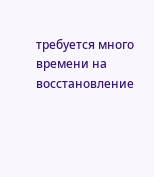требуется много времени на восстановление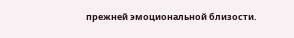прежней эмоциональной близости.